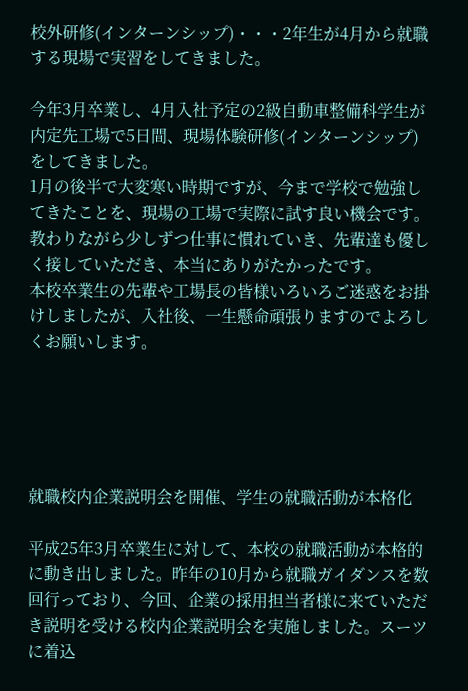校外研修(インターンシップ)・・・2年生が4月から就職する現場で実習をしてきました。

今年3月卒業し、4月入社予定の2級自動車整備科学生が内定先工場で5日間、現場体験研修(インターンシップ)をしてきました。
1月の後半で大変寒い時期ですが、今まで学校で勉強してきたことを、現場の工場で実際に試す良い機会です。教わりながら少しずつ仕事に慣れていき、先輩達も優しく接していただき、本当にありがたかったです。
本校卒業生の先輩や工場長の皆様いろいろご迷惑をお掛けしましたが、入社後、一生懸命頑張りますのでよろしくお願いします。





就職校内企業説明会を開催、学生の就職活動が本格化

平成25年3月卒業生に対して、本校の就職活動が本格的に動き出しました。昨年の10月から就職ガイダンスを数回行っており、今回、企業の採用担当者様に来ていただき説明を受ける校内企業説明会を実施しました。スーツに着込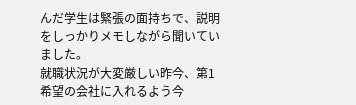んだ学生は緊張の面持ちで、説明をしっかりメモしながら聞いていました。
就職状況が大変厳しい昨今、第1希望の会社に入れるよう今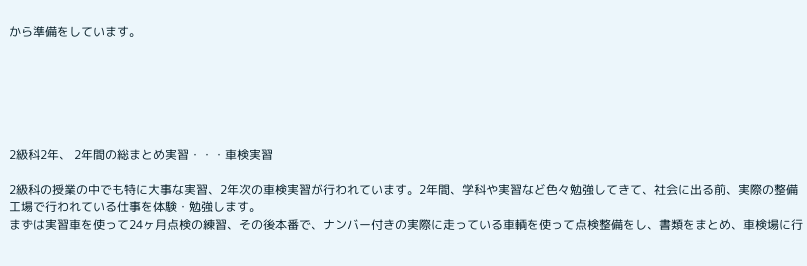から準備をしています。






2級科2年、 2年間の総まとめ実習・・・車検実習

2級科の授業の中でも特に大事な実習、2年次の車検実習が行われています。2年間、学科や実習など色々勉強してきて、社会に出る前、実際の整備工場で行われている仕事を体験・勉強します。
まずは実習車を使って24ヶ月点検の練習、その後本番で、ナンバー付きの実際に走っている車輌を使って点検整備をし、書類をまとめ、車検場に行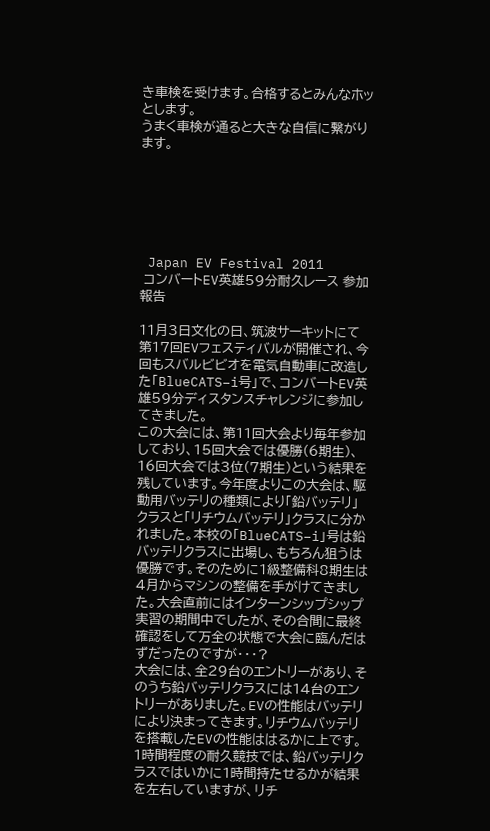き車検を受けます。合格するとみんなホッとします。
うまく車検が通ると大きな自信に繋がります。






 Japan EV Festival 2011
 コンバートEV英雄59分耐久レース 参加報告

11月3日文化の日、筑波サーキットにて第17回EVフェスティバルが開催され、今回もスバルビビオを電気自動車に改造した「BlueCATS−i号」で、コンバートEV英雄59分ディスタンスチャレンジに参加してきました。
この大会には、第11回大会より毎年参加しており、15回大会では優勝(6期生)、16回大会では3位(7期生)という結果を残しています。今年度よりこの大会は、駆動用バッテリの種類により「鉛バッテリ」クラスと「リチウムバッテリ」クラスに分かれました。本校の「BlueCATS−i」号は鉛バッテリクラスに出場し、もちろん狙うは優勝です。そのために1級整備科8期生は4月からマシンの整備を手がけてきました。大会直前にはインターンシップシップ実習の期間中でしたが、その合間に最終確認をして万全の状態で大会に臨んだはずだったのですが・・・?
大会には、全29台のエントリーがあり、そのうち鉛バッテリクラスには14台のエントリーがありました。EVの性能はバッテリにより決まってきます。リチウムバッテリを搭載したEVの性能ははるかに上です。1時間程度の耐久競技では、鉛バッテリクラスではいかに1時間持たせるかが結果を左右していますが、リチ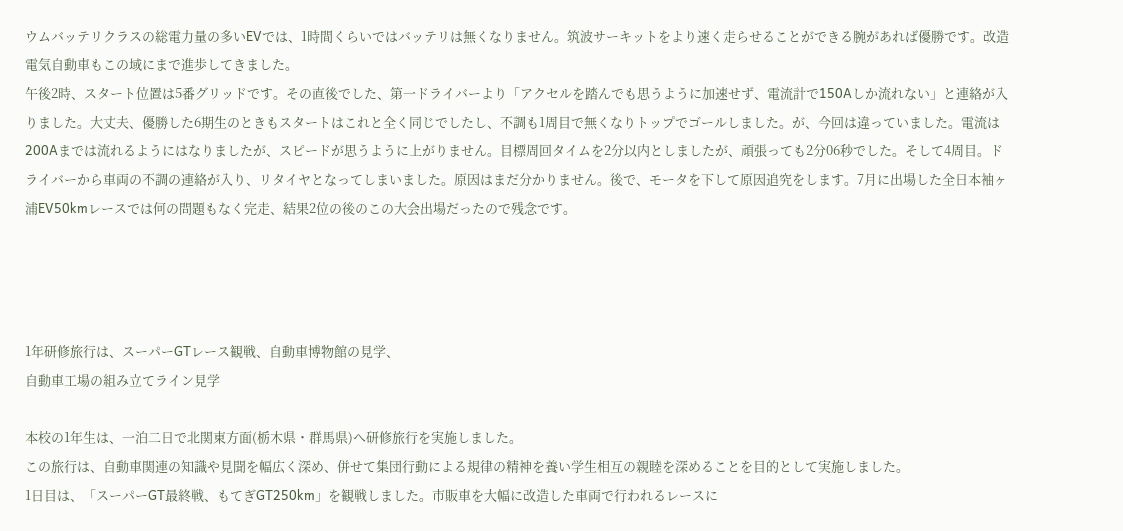ウムバッテリクラスの総電力量の多いEVでは、1時間くらいではバッテリは無くなりません。筑波サーキットをより速く走らせることができる腕があれば優勝です。改造電気自動車もこの域にまで進歩してきました。
午後2時、スタート位置は5番グリッドです。その直後でした、第一ドライバーより「アクセルを踏んでも思うように加速せず、電流計で150Aしか流れない」と連絡が入りました。大丈夫、優勝した6期生のときもスタートはこれと全く同じでしたし、不調も1周目で無くなりトップでゴールしました。が、今回は違っていました。電流は200Aまでは流れるようにはなりましたが、スピードが思うように上がりません。目標周回タイムを2分以内としましたが、頑張っても2分06秒でした。そして4周目。ドライバーから車両の不調の連絡が入り、リタイヤとなってしまいました。原因はまだ分かりません。後で、モータを下して原因追究をします。7月に出場した全日本袖ヶ浦EV50kmレースでは何の問題もなく完走、結果2位の後のこの大会出場だったので残念です。




1年研修旅行は、スーパーGTレース観戦、自動車博物館の見学、
自動車工場の組み立てライン見学

本校の1年生は、一泊二日で北関東方面(栃木県・群馬県)へ研修旅行を実施しました。
この旅行は、自動車関連の知識や見聞を幅広く深め、併せて集団行動による規律の精神を養い学生相互の親睦を深めることを目的として実施しました。
1日目は、「スーパーGT最終戦、もてぎGT250km」を観戦しました。市販車を大幅に改造した車両で行われるレースに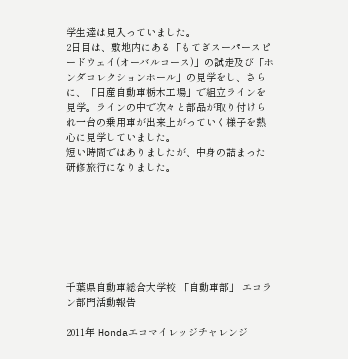学生達は見入っていました。
2日目は、敷地内にある「もてぎスーパースピードウェイ(オーバルコース)」の試走及び「ホンダコレクションホール」の見学をし、さらに、「日産自動車栃木工場」で組立ラインを見学。ラインの中で次々と部品が取り付けられ一台の乗用車が出来上がっていく様子を熱心に見学していました。
短い時間ではありましたが、中身の詰まった研修旅行になりました。







千葉県自動車総合大学校 「自動車部」 エコラン部門活動報告

2011年 Hondaエコマイレッジチャレンジ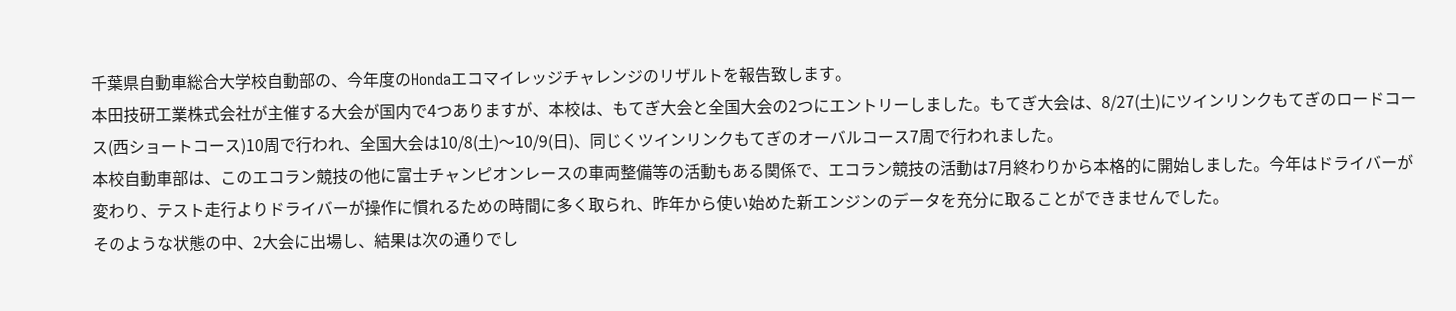千葉県自動車総合大学校自動部の、今年度のHondaエコマイレッジチャレンジのリザルトを報告致します。
本田技研工業株式会社が主催する大会が国内で4つありますが、本校は、もてぎ大会と全国大会の2つにエントリーしました。もてぎ大会は、8/27(土)にツインリンクもてぎのロードコース(西ショートコース)10周で行われ、全国大会は10/8(土)〜10/9(日)、同じくツインリンクもてぎのオーバルコース7周で行われました。
本校自動車部は、このエコラン競技の他に富士チャンピオンレースの車両整備等の活動もある関係で、エコラン競技の活動は7月終わりから本格的に開始しました。今年はドライバーが変わり、テスト走行よりドライバーが操作に慣れるための時間に多く取られ、昨年から使い始めた新エンジンのデータを充分に取ることができませんでした。
そのような状態の中、2大会に出場し、結果は次の通りでし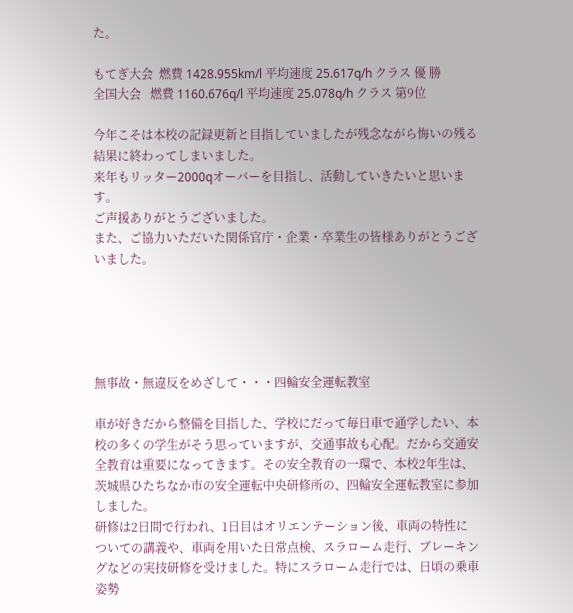た。

もてぎ大会  燃費 1428.955km/l 平均速度 25.617q/h クラス 優 勝
全国大会   燃費 1160.676q/l 平均速度 25.078q/h クラス 第9位

今年こそは本校の記録更新と目指していましたが残念ながら悔いの残る結果に終わってしまいました。
来年もリッター2000qオーバーを目指し、活動していきたいと思います。
ご声援ありがとうございました。
また、ご協力いただいた関係官庁・企業・卒業生の皆様ありがとうございました。





無事故・無違反をめざして・・・四輪安全運転教室

車が好きだから整備を目指した、学校にだって毎日車で通学したい、本校の多くの学生がそう思っていますが、交通事故も心配。だから交通安全教育は重要になってきます。その安全教育の一環で、本校2年生は、茨城県ひたちなか市の安全運転中央研修所の、四輪安全運転教室に参加しました。
研修は2日間で行われ、1日目はオリエンテーション後、車両の特性についての講義や、車両を用いた日常点検、スラローム走行、ブレーキングなどの実技研修を受けました。特にスラローム走行では、日頃の乗車姿勢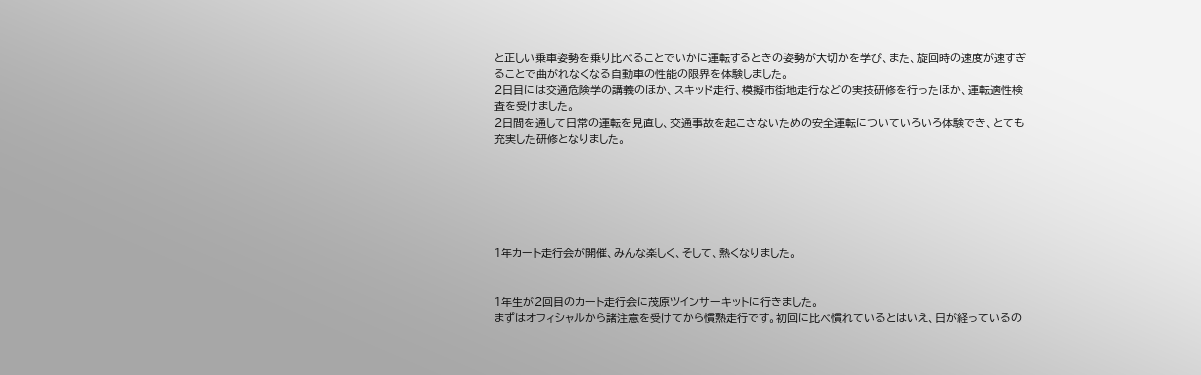と正しい乗車姿勢を乗り比べることでいかに運転するときの姿勢が大切かを学び、また、旋回時の速度が速すぎることで曲がれなくなる自動車の性能の限界を体験しました。
2日目には交通危険学の講義のほか、スキッド走行、模擬市街地走行などの実技研修を行ったほか、運転適性検査を受けました。
2日間を通して日常の運転を見直し、交通事故を起こさないための安全運転についていろいろ体験でき、とても充実した研修となりました。






1年カート走行会が開催、みんな楽しく、そして、熱くなりました。


1年生が2回目のカート走行会に茂原ツインサーキットに行きました。
まずはオフィシャルから諸注意を受けてから慣熟走行です。初回に比べ慣れているとはいえ、日が経っているの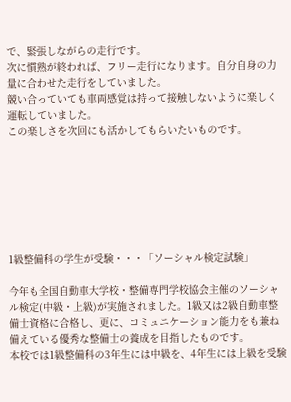で、緊張しながらの走行です。
次に慣熟が終われば、フリー走行になります。自分自身の力量に合わせた走行をしていました。
競い合っていても車両感覚は持って接触しないように楽しく運転していました。
この楽しさを次回にも活かしてもらいたいものです。







1級整備科の学生が受験・・・「ソーシャル検定試験」

今年も全国自動車大学校・整備専門学校協会主催のソーシャル検定(中級・上級)が実施されました。1級又は2級自動車整備士資格に合格し、更に、コミュニケーション能力をも兼ね備えている優秀な整備士の養成を目指したものです。
本校では1級整備科の3年生には中級を、4年生には上級を受験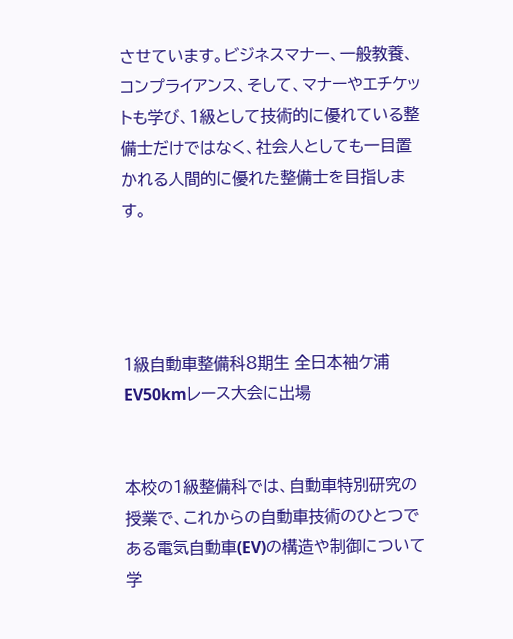させています。ビジネスマナー、一般教養、コンプライアンス、そして、マナーやエチケットも学び、1級として技術的に優れている整備士だけではなく、社会人としても一目置かれる人間的に優れた整備士を目指します。




1級自動車整備科8期生 全日本袖ケ浦EV50kmレース大会に出場


本校の1級整備科では、自動車特別研究の授業で、これからの自動車技術のひとつである電気自動車(EV)の構造や制御について学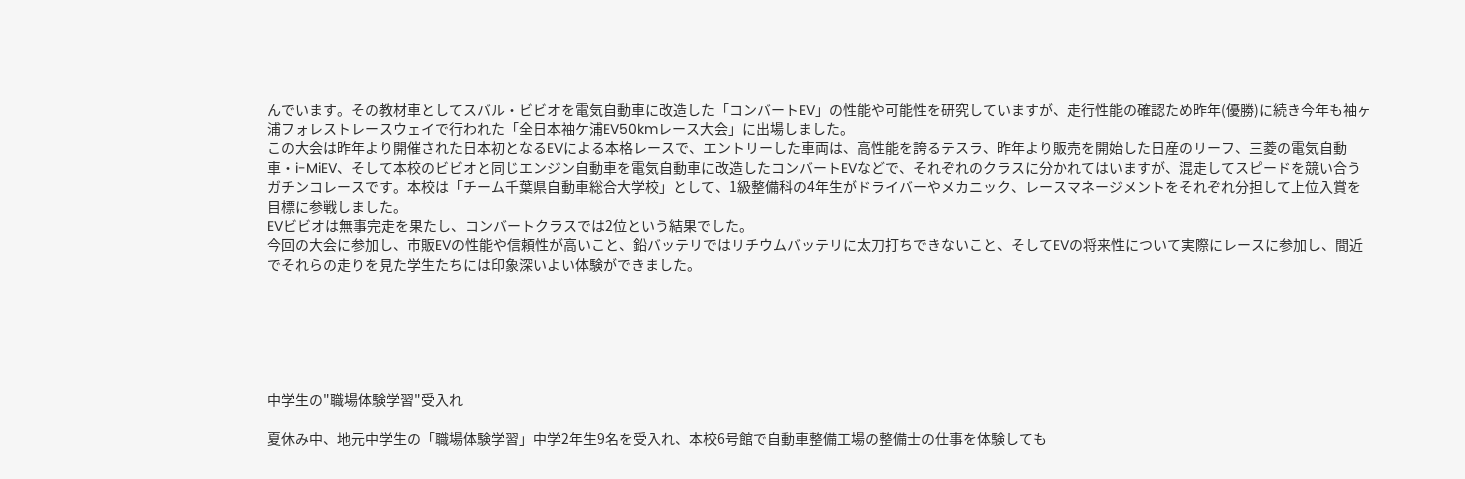んでいます。その教材車としてスバル・ビビオを電気自動車に改造した「コンバートEV」の性能や可能性を研究していますが、走行性能の確認ため昨年(優勝)に続き今年も袖ヶ浦フォレストレースウェイで行われた「全日本袖ケ浦EV50kmレース大会」に出場しました。
この大会は昨年より開催された日本初となるEVによる本格レースで、エントリーした車両は、高性能を誇るテスラ、昨年より販売を開始した日産のリーフ、三菱の電気自動車・i-MiEV、そして本校のビビオと同じエンジン自動車を電気自動車に改造したコンバートEVなどで、それぞれのクラスに分かれてはいますが、混走してスピードを競い合うガチンコレースです。本校は「チーム千葉県自動車総合大学校」として、1級整備科の4年生がドライバーやメカニック、レースマネージメントをそれぞれ分担して上位入賞を目標に参戦しました。
EVビビオは無事完走を果たし、コンバートクラスでは2位という結果でした。
今回の大会に参加し、市販EVの性能や信頼性が高いこと、鉛バッテリではリチウムバッテリに太刀打ちできないこと、そしてEVの将来性について実際にレースに参加し、間近でそれらの走りを見た学生たちには印象深いよい体験ができました。






中学生の"職場体験学習"受入れ

夏休み中、地元中学生の「職場体験学習」中学2年生9名を受入れ、本校6号館で自動車整備工場の整備士の仕事を体験しても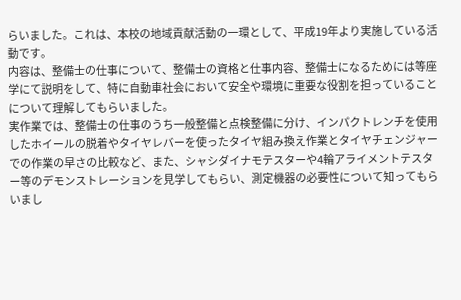らいました。これは、本校の地域貢献活動の一環として、平成19年より実施している活動です。
内容は、整備士の仕事について、整備士の資格と仕事内容、整備士になるためには等座学にて説明をして、特に自動車社会において安全や環境に重要な役割を担っていることについて理解してもらいました。
実作業では、整備士の仕事のうち一般整備と点検整備に分け、インパクトレンチを使用したホイールの脱着やタイヤレバーを使ったタイヤ組み換え作業とタイヤチェンジャーでの作業の早さの比較など、また、シャシダイナモテスターや4輪アライメントテスター等のデモンストレーションを見学してもらい、測定機器の必要性について知ってもらいまし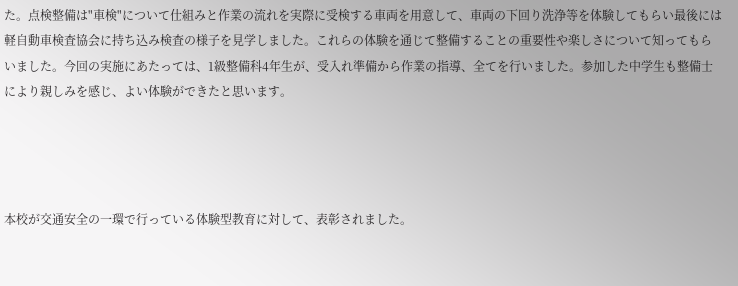た。点検整備は"車検"について仕組みと作業の流れを実際に受検する車両を用意して、車両の下回り洗浄等を体験してもらい最後には軽自動車検査協会に持ち込み検査の様子を見学しました。これらの体験を通じて整備することの重要性や楽しさについて知ってもらいました。今回の実施にあたっては、1級整備科4年生が、受入れ準備から作業の指導、全てを行いました。参加した中学生も整備士により親しみを感じ、よい体験ができたと思います。




本校が交通安全の一環で行っている体験型教育に対して、表彰されました。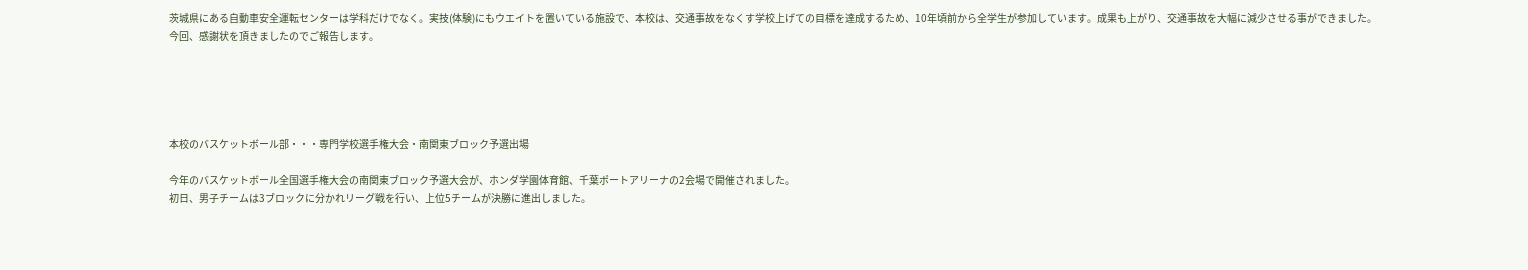茨城県にある自動車安全運転センターは学科だけでなく。実技(体験)にもウエイトを置いている施設で、本校は、交通事故をなくす学校上げての目標を達成するため、10年頃前から全学生が参加しています。成果も上がり、交通事故を大幅に減少させる事ができました。
今回、感謝状を頂きましたのでご報告します。





本校のバスケットボール部・・・専門学校選手権大会・南関東ブロック予選出場

今年のバスケットボール全国選手権大会の南関東ブロック予選大会が、ホンダ学園体育館、千葉ポートアリーナの2会場で開催されました。
初日、男子チームは3ブロックに分かれリーグ戦を行い、上位5チームが決勝に進出しました。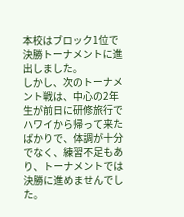本校はブロック1位で決勝トーナメントに進出しました。
しかし、次のトーナメント戦は、中心の2年生が前日に研修旅行でハワイから帰って来たばかりで、体調が十分でなく、練習不足もあり、トーナメントでは決勝に進めませんでした。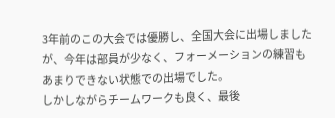3年前のこの大会では優勝し、全国大会に出場しましたが、今年は部員が少なく、フォーメーションの練習もあまりできない状態での出場でした。
しかしながらチームワークも良く、最後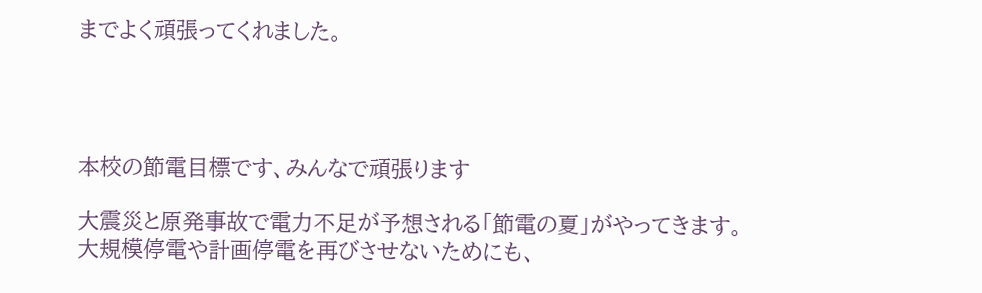までよく頑張ってくれました。




本校の節電目標です、みんなで頑張ります

大震災と原発事故で電力不足が予想される「節電の夏」がやってきます。
大規模停電や計画停電を再びさせないためにも、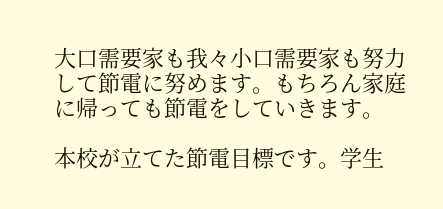大口需要家も我々小口需要家も努力して節電に努めます。もちろん家庭に帰っても節電をしていきます。

本校が立てた節電目標です。学生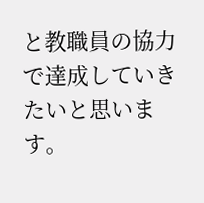と教職員の協力で達成していきたいと思います。